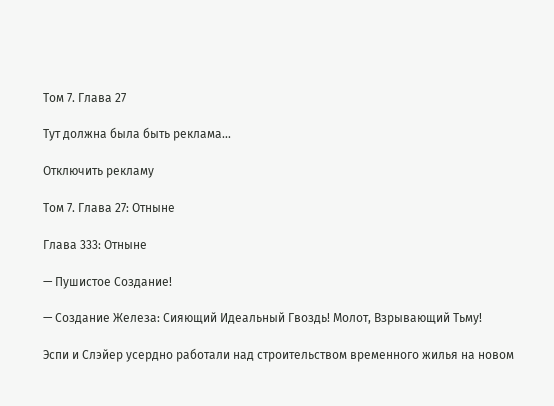Том 7. Глава 27

Тут должна была быть реклама...

Отключить рекламу

Том 7. Глава 27: Отныне

Глава 333: Отныне

— Пушистое Создание!

— Создание Железа: Сияющий Идеальный Гвоздь! Молот, Взрывающий Тьму!

Эспи и Слэйер усердно работали над строительством временного жилья на новом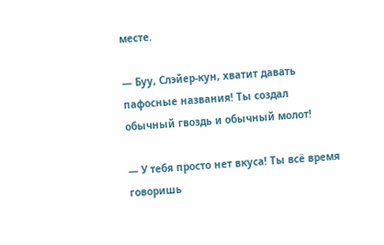месте.

— Буу, Слэйер-кун, хватит давать пафосные названия! Ты создал обычный гвоздь и обычный молот!

— У тебя просто нет вкуса! Ты всё время говоришь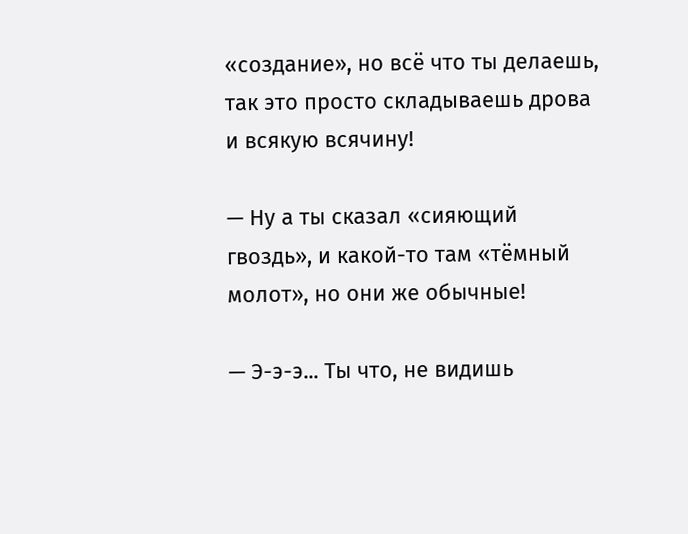«создание», но всё что ты делаешь, так это просто складываешь дрова и всякую всячину!

— Ну а ты сказал «сияющий гвоздь», и какой-то там «тёмный молот», но они же обычные!

— Э-э-э... Ты что, не видишь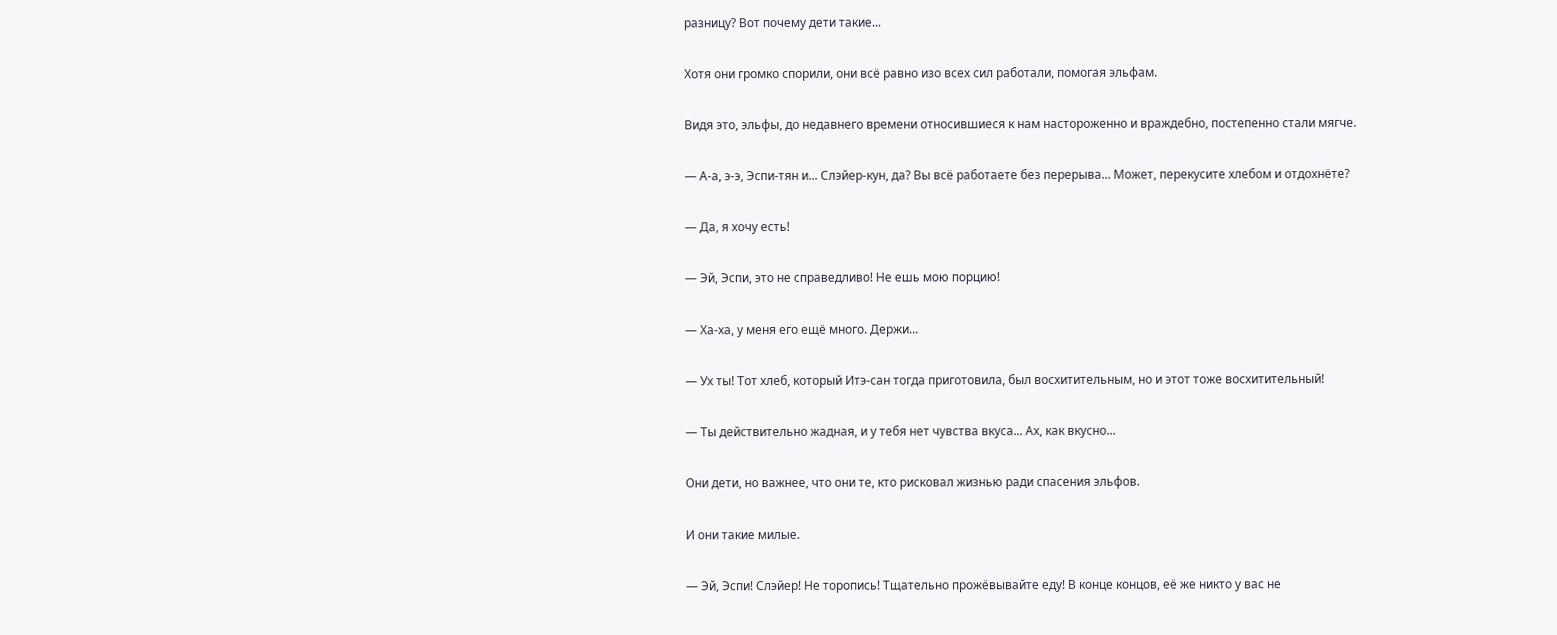разницу? Вот почему дети такие...

Хотя они громко спорили, они всё равно изо всех сил работали, помогая эльфам.

Видя это, эльфы, до недавнего времени относившиеся к нам настороженно и враждебно, постепенно стали мягче.

— А-а, э-э, Эспи-тян и... Слэйер-кун, да? Вы всё работаете без перерыва... Может, перекусите хлебом и отдохнёте?

— Да, я хочу есть!

— Эй, Эспи, это не справедливо! Не ешь мою порцию!

— Ха-ха, у меня его ещё много. Держи...

— Ух ты! Тот хлеб, который Итэ-сан тогда приготовила, был восхитительным, но и этот тоже восхитительный!

— Ты действительно жадная, и у тебя нет чувства вкуса... Ах, как вкусно...

Они дети, но важнее, что они те, кто рисковал жизнью ради спасения эльфов.

И они такие милые.

— Эй, Эспи! Слэйер! Не торопись! Тщательно прожёвывайте еду! В конце концов, её же никто у вас не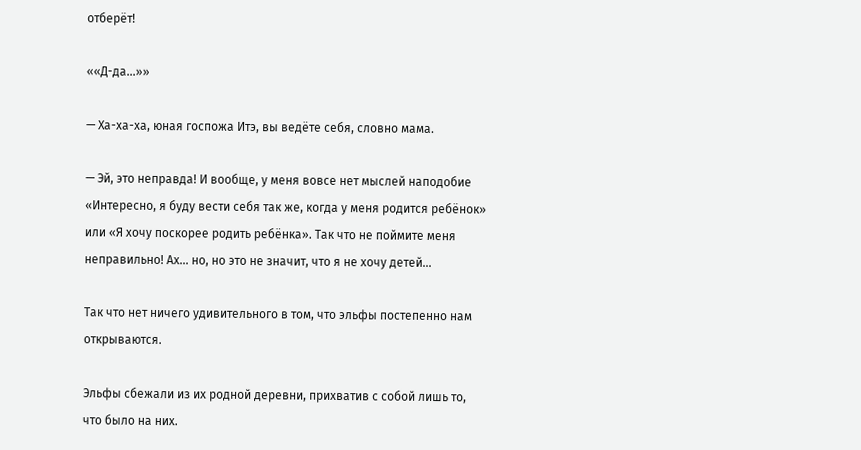отберёт!

««Д-да...»»

— Ха-ха-ха, юная госпожа Итэ, вы ведёте себя, словно мама.

— Эй, это неправда! И вообще, у меня вовсе нет мыслей наподобие «Интересно, я буду вести себя так же, когда у меня родится ребёнок» или «Я хочу поскорее родить ребёнка». Так что не поймите меня неправильно! Ах... но, но это не значит, что я не хочу детей...

Так что нет ничего удивительного в том, что эльфы постепенно нам открываются.

Эльфы сбежали из их родной деревни, прихватив с собой лишь то, что было на них.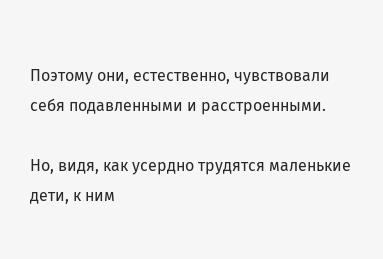Поэтому они, естественно, чувствовали себя подавленными и расстроенными.

Но, видя, как усердно трудятся маленькие дети, к ним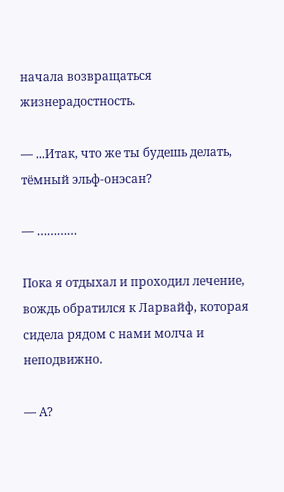начала возвращаться жизнерадостность.

— ...Итак, что же ты будешь делать, тёмный эльф-онэсан?

— …………

Пока я отдыхал и проходил лечение, вождь обратился к Ларвайф, которая сидела рядом с нами молча и неподвижно.

— А?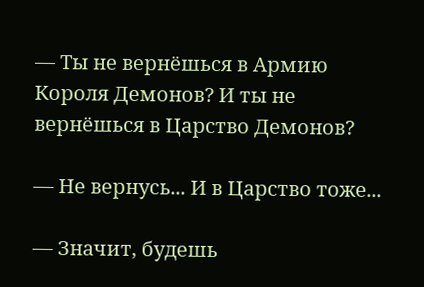— Ты не вернёшься в Армию Короля Демонов? И ты не вернёшься в Царство Демонов?

— Не вернусь... И в Царство тоже...

— Значит, будешь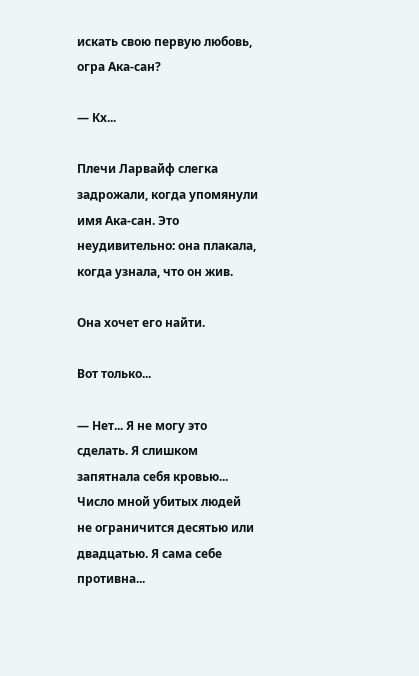искать свою первую любовь, огра Ака-сан?

— Кх...

Плечи Ларвайф слегка задрожали, когда упомянули имя Ака‑сан. Это неудивительно: она плакала, когда узнала, что он жив.

Она хочет его найти.

Вот только...

— Нет... Я не могу это сделать. Я слишком запятнала себя кровью... Число мной убитых людей не ограничится десятью или двадцатью. Я сама себе противна...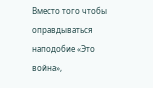Вместо того чтобы оправдываться наподобие «Это война»,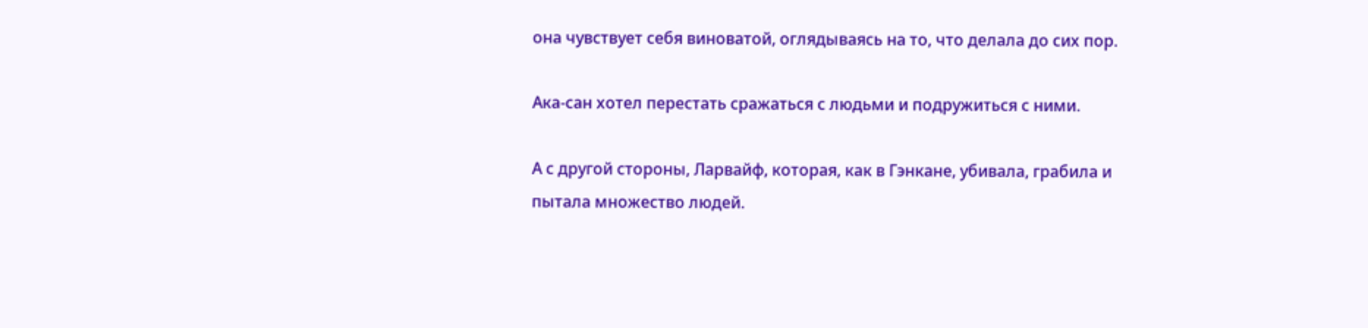она чувствует себя виноватой, оглядываясь на то, что делала до сих пор.

Ака-сан хотел перестать сражаться с людьми и подружиться с ними.

А с другой стороны, Ларвайф, которая, как в Гэнкане, убивала, грабила и пытала множество людей.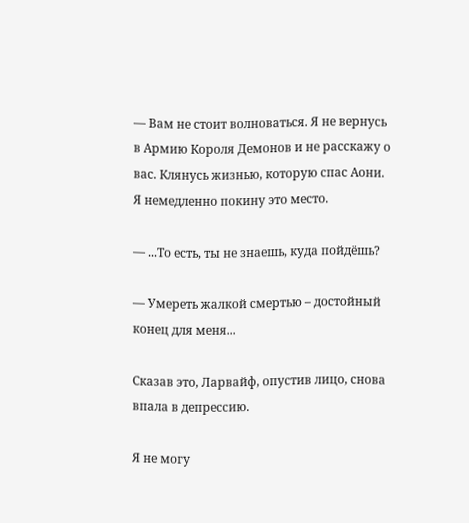— Вам не стоит волноваться. Я не вернусь в Армию Короля Демонов и не расскажу о вас. Клянусь жизнью, которую спас Аони. Я немедленно покину это место.

— ...То есть, ты не знаешь, куда пойдёшь?

— Умереть жалкой смертью – достойный конец для меня...

Сказав это, Ларвайф, опустив лицо, снова впала в депрессию.

Я не могу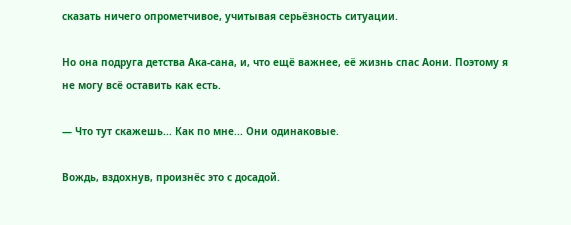сказать ничего опрометчивое, учитывая серьёзность ситуации.

Но она подруга детства Ака‑сана, и, что ещё важнее, её жизнь спас Аони. Поэтому я не могу всё оставить как есть.

— Что тут скажешь... Как по мне... Они одинаковые.

Вождь, вздохнув, произнёс это с досадой.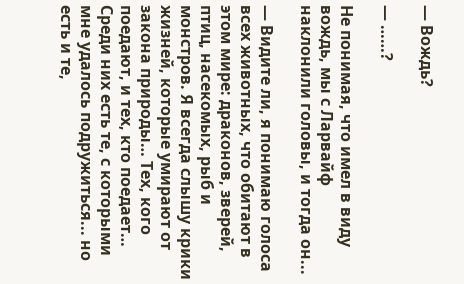— Вождь?

— ……?

Не понимая, что имел в виду вождь, мы с Ларвайф наклонили головы, и тогда он...

— Видите ли, я понимаю голоса всех животных, что обитают в этом мире: драконов, зверей, птиц, насекомых, рыб и монстров. Я всегда слышу крики жизней, которые умирают от закона природы… Тех, кого поедают, и тех, кто поедает… Среди них есть те, с которыми мне удалось подружиться... но есть и те,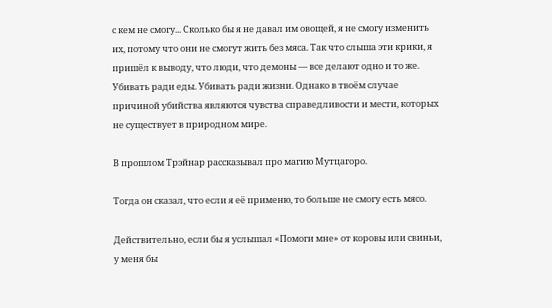с кем не смогу... Сколько бы я не давал им овощей, я не смогу изменить их, потому что они не смогут жить без мяса. Так что слыша эти крики, я пришёл к выводу, что люди, что демоны — все делают одно и то же. Убивать ради еды. Убивать ради жизни. Однако в твоём случае причиной убийства являются чувства справедливости и мести, которых не существует в природном мире.

В прошлом Трэйнар рассказывал про магию Мутцагоро.

Тогда он сказал, что если я её применю, то больше не смогу есть мясо.

Действительно, если бы я услышал «Помоги мне» от коровы или свиньи, у меня бы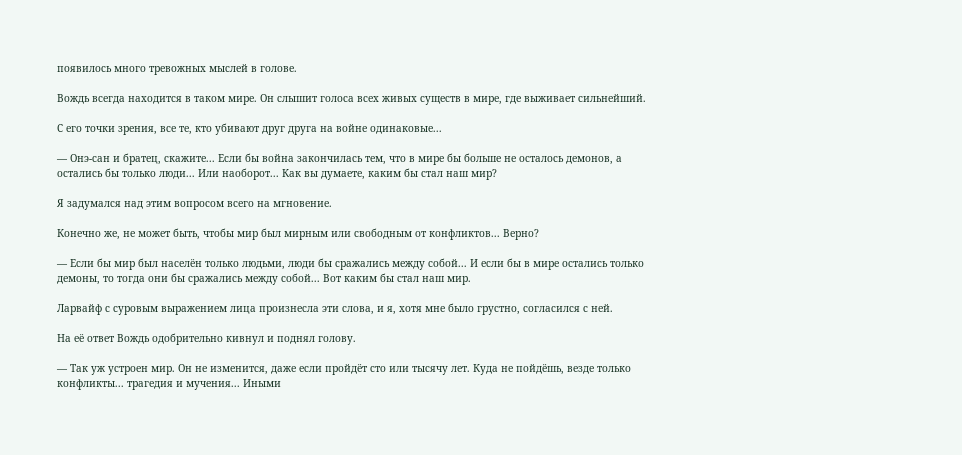появилось много тревожных мыслей в голове.

Вождь всегда находится в таком мире. Он слышит голоса всех живых существ в мире, где выживает сильнейший.

С его точки зрения, все те, кто убивают друг друга на войне одинаковые...

— Онэ-сан и братец, скажите... Если бы война закончилась тем, что в мире бы больше не осталось демонов, а остались бы только люди... Или наоборот... Как вы думаете, каким бы стал наш мир?

Я задумался над этим вопросом всего на мгновение.

Конечно же, не может быть, чтобы мир был мирным или свободным от конфликтов... Верно?

— Если бы мир был населён только людьми, люди бы сражались между собой... И если бы в мире остались только демоны, то тогда они бы сражались между собой... Вот каким бы стал наш мир.

Ларвайф с суровым выражением лица произнесла эти слова, и я, хотя мне было грустно, согласился с ней.

На её ответ Вождь одобрительно кивнул и поднял голову.

— Так уж устроен мир. Он не изменится, даже если пройдёт сто или тысячу лет. Куда не пойдёшь, везде только конфликты... трагедия и мучения... Иными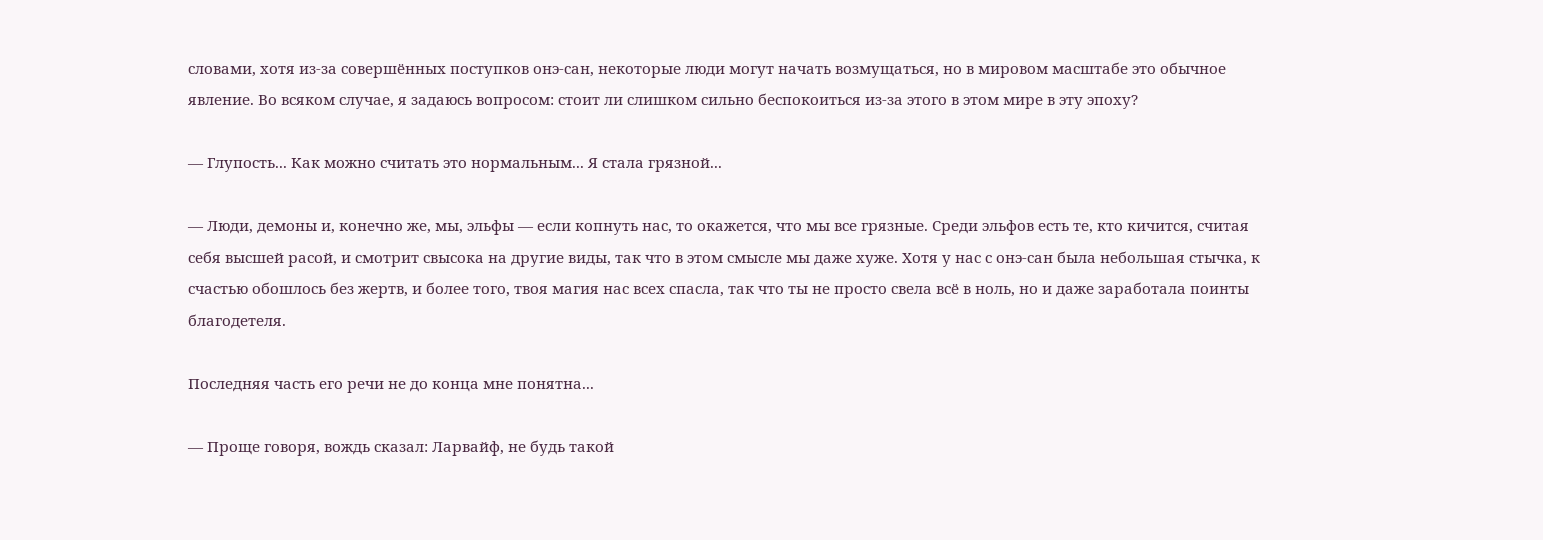словами, хотя из-за совершённых поступков онэ‑сан, некоторые люди могут начать возмущаться, но в мировом масштабе это обычное явление. Во всяком случае, я задаюсь вопросом: стоит ли слишком сильно беспокоиться из-за этого в этом мире в эту эпоху?

— Глупость... Как можно считать это нормальным... Я стала грязной...

— Люди, демоны и, конечно же, мы, эльфы — если копнуть нас, то окажется, что мы все грязные. Среди эльфов есть те, кто кичится, считая себя высшей расой, и смотрит свысока на другие виды, так что в этом смысле мы даже хуже. Хотя у нас с онэ-сан была небольшая стычка, к счастью обошлось без жертв, и более того, твоя магия нас всех спасла, так что ты не просто свела всё в ноль, но и даже заработала поинты благодетеля.

Последняя часть его речи не до конца мне понятна...

— Проще говоря, вождь сказал: Ларвайф, не будь такой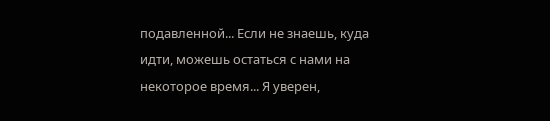подавленной... Если не знаешь, куда идти, можешь остаться с нами на некоторое время... Я уверен,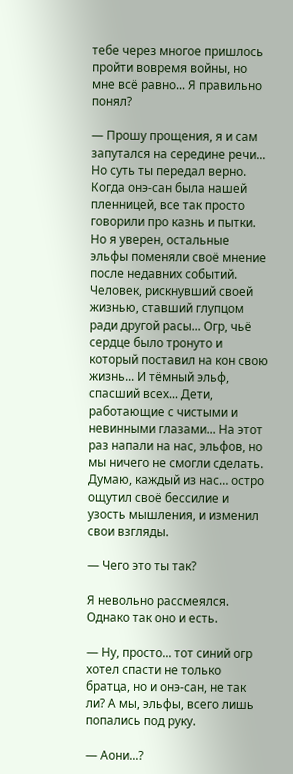тебе через многое пришлось пройти вовремя войны, но мне всё равно... Я правильно понял?

— Прошу прощения, я и сам запутался на середине речи... Но суть ты передал верно. Когда онэ-сан была нашей пленницей, все так просто говорили про казнь и пытки. Но я уверен, остальные эльфы поменяли своё мнение после недавних событий. Человек, рискнувший своей жизнью, ставший глупцом ради другой расы... Огр, чьё сердце было тронуто и который поставил на кон свою жизнь... И тёмный эльф, спасший всех... Дети, работающие с чистыми и невинными глазами... На этот раз напали на нас, эльфов, но мы ничего не смогли сделать. Думаю, каждый из нас… остро ощутил своё бессилие и узость мышления, и изменил свои взгляды.

— Чего это ты так?

Я невольно рассмеялся. Однако так оно и есть.

— Ну, просто... тот синий огр хотел спасти не только братца, но и онэ-сан, не так ли? А мы, эльфы, всего лишь попались под руку.

— Аони...?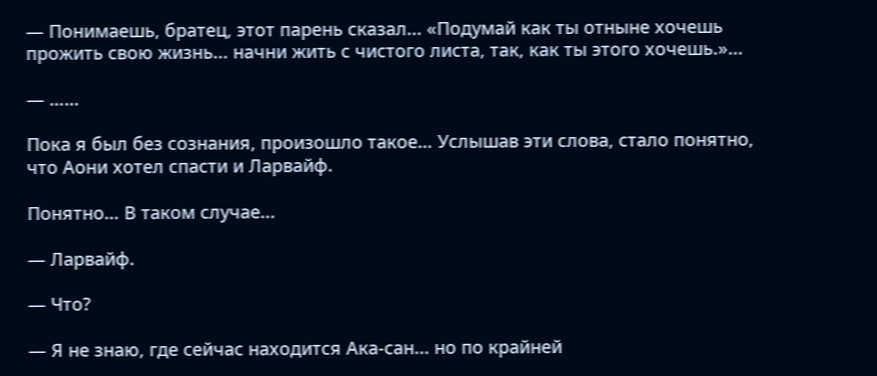— Понимаешь, братец, этот парень сказал... «Подумай как ты отныне хочешь прожить свою жизнь... начни жить с чистого листа, так, как ты этого хочешь.»...

— ……

Пока я был без сознания, произошло такое… Услышав эти слова, стало понятно, что Аони хотел спасти и Ларвайф.

Понятно… В таком случае...

— Ларвайф.

— Что?

— Я не знаю, где сейчас находится Ака-сан... но по крайней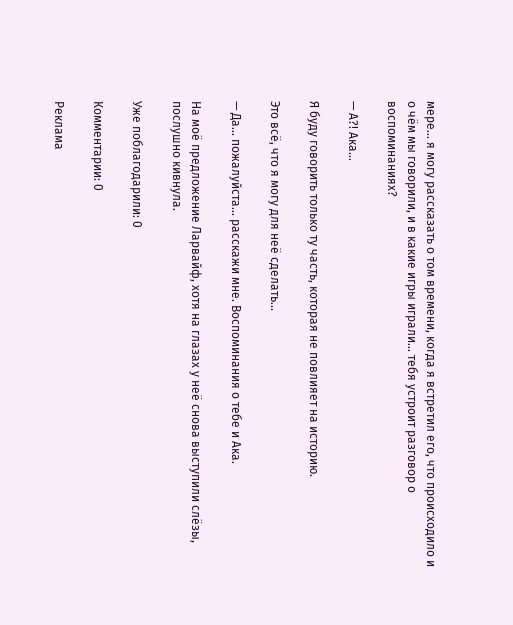мере... я могу рассказать о том времени, когда я встретил его, что происходило и о чём мы говорили, и в какие игры играли... тебя устроит разговор о воспоминаниях?

— А?! Ака...

Я буду говорить только ту часть, которая не повлияет на историю.

Это всё, что я могу для неё сделать...

— Да… пожалуйста… расскажи мне. Воспоминания о тебе и Ака.

На моё предложение Ларвайф, хотя на глазах у неё снова выступили слёзы, послушно кивнула.

Уже поблагодарили: 0

Комментарии: 0

Реклама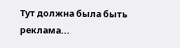Тут должна была быть реклама...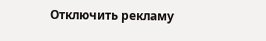Отключить рекламу